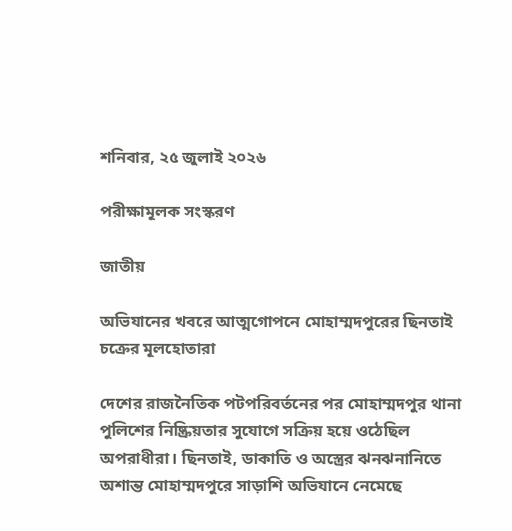শনিবার, ২৫ জুলাই ২০২৬

পরীক্ষামূলক সংস্করণ

জাতীয়

অভিযানের খবরে আত্মগোপনে মোহাম্মদপুরের ছিনতাই চক্রের মূলহোতারা

দেশের রাজনৈতিক পটপরিবর্তনের পর মোহাম্মদপুর থানা পুলিশের নিষ্ক্রিয়তার সুযোগে সক্রিয় হয়ে ওঠেছিল অপরাধীরা। ছিনতাই, ডাকাতি ও অস্ত্রের ঝনঝনানিতে অশান্ত মোহাম্মদপুরে সাড়াশি অভিযানে নেমেছে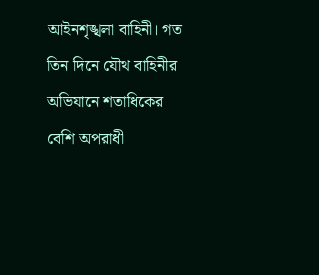আইনশৃঙ্খলা বাহিনী। গত তিন দিনে যৌথ বাহিনীর অভিযানে শতাধিকের বেশি অপরাধী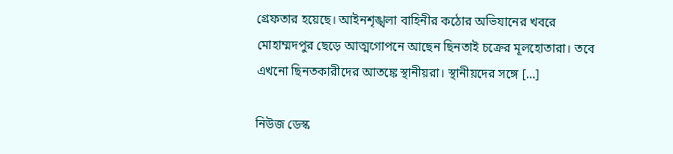গ্রেফতার হয়েছে। আইনশৃঙ্খলা বাহিনীর কঠোর অভিযানের খবরে মোহাম্মদপুর ছেড়ে আত্মগোপনে আছেন ছিনতাই চক্রের মূলহোতারা। তবে এখনো ছিনতকারীদের আতঙ্কে স্থানীয়রা। স্থানীয়দের সঙ্গে […]

নিউজ ডেস্ক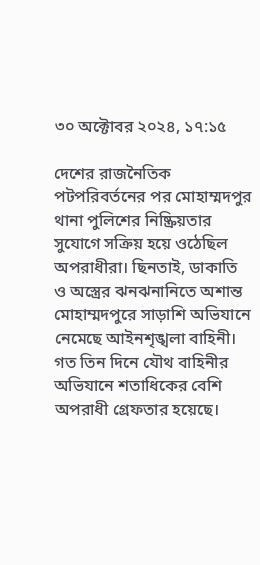৩০ অক্টোবর ২০২৪, ১৭:১৫

দেশের রাজনৈতিক পটপরিবর্তনের পর মোহাম্মদপুর থানা পুলিশের নিষ্ক্রিয়তার সুযোগে সক্রিয় হয়ে ওঠেছিল অপরাধীরা। ছিনতাই, ডাকাতি ও অস্ত্রের ঝনঝনানিতে অশান্ত মোহাম্মদপুরে সাড়াশি অভিযানে নেমেছে আইনশৃঙ্খলা বাহিনী। গত তিন দিনে যৌথ বাহিনীর অভিযানে শতাধিকের বেশি অপরাধী গ্রেফতার হয়েছে।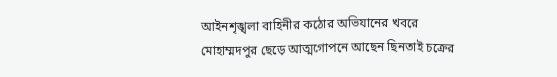আইনশৃঙ্খলা বাহিনীর কঠোর অভিযানের খবরে মোহাম্মদপুর ছেড়ে আত্মগোপনে আছেন ছিনতাই চক্রের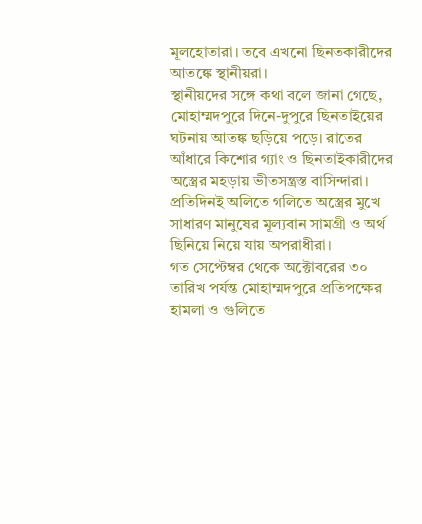মূলহোতারা। তবে এখনো ছিনতকারীদের আতঙ্কে স্থানীয়রা।
স্থানীয়দের সঙ্গে কথা বলে জানা গেছে, মোহাম্মদপুরে দিনে-দুপুরে ছিনতাইয়ের ঘটনায় আতঙ্ক ছড়িয়ে পড়ে। রাতের আঁধারে কিশোর গ্যাং ও ছিনতাইকারীদের অস্ত্রের মহড়ায় ভীতসন্ত্রস্ত বাসিন্দারা। প্রতিদিনই অলিতে গলিতে অস্ত্রের মুখে সাধারণ মানুষের মূল্যবান সামগ্রী ও অর্থ ছিনিয়ে নিয়ে যায় অপরাধীরা।
গত সেপ্টেম্বর থেকে অক্টোবরের ৩০ তারিখ পর্যন্ত মোহাম্মদপুরে প্রতিপক্ষের হামলা ও গুলিতে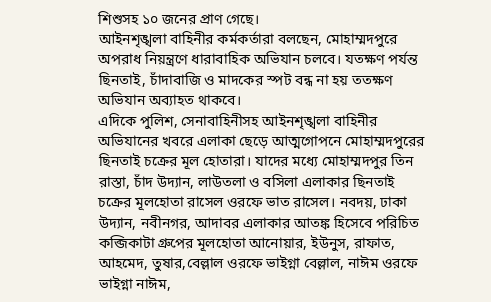শিশুসহ ১০ জনের প্রাণ গেছে।
আইনশৃঙ্খলা বাহিনীর কর্মকর্তারা বলছেন, মোহাম্মদপুরে অপরাধ নিয়ন্ত্রণে ধারাবাহিক অভিযান চলবে। যতক্ষণ পর্যন্ত ছিনতাই, চাঁদাবাজি ও মাদকের স্পট বন্ধ না হয় ততক্ষণ অভিযান অব্যাহত থাকবে।
এদিকে পুলিশ, সেনাবাহিনীসহ আইনশৃঙ্খলা বাহিনীর অভিযানের খবরে এলাকা ছেড়ে আত্মগোপনে মোহাম্মদপুরের ছিনতাই চক্রের মূল হোতারা। যাদের মধ্যে মোহাম্মদপুর তিন রাস্তা, চাঁদ উদ্যান, লাউতলা ও বসিলা এলাকার ছিনতাই চক্রের মূলহোতা রাসেল ওরফে ভাত রাসেল। নবদয়, ঢাকা উদ্যান, নবীনগর, আদাবর এলাকার আতঙ্ক হিসেবে পরিচিত কব্জিকাটা গ্রুপের মূলহোতা আনোয়ার, ইউনুস, রাফাত, আহমেদ, তুষার,বেল্লাল ওরফে ভাইগ্না বেল্লাল, নাঈম ওরফে ভাইগ্না নাঈম,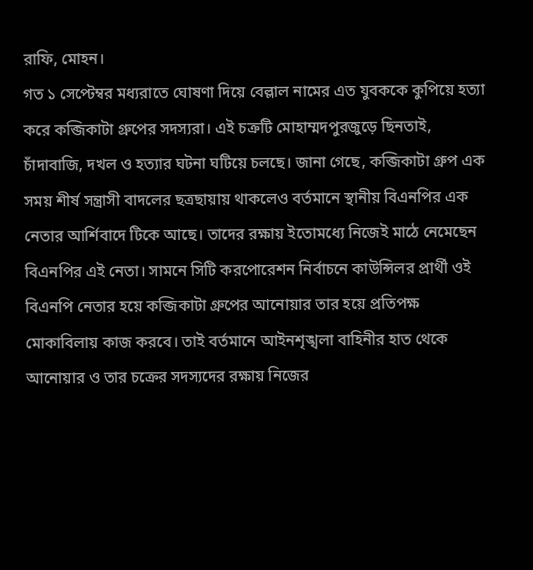রাফি, মোহন।
গত ১ সেপ্টেম্বর মধ্যরাতে ঘোষণা দিয়ে বেল্লাল নামের এত যুবককে কুপিয়ে হত্যা করে কব্জিকাটা গ্রুপের সদস্যরা। এই চক্রটি মোহাম্মদপুরজুড়ে ছিনতাই, চাঁদাবাজি, দখল ও হত্যার ঘটনা ঘটিয়ে চলছে। জানা গেছে, কব্জিকাটা গ্রুপ এক সময় শীর্ষ সন্ত্রাসী বাদলের ছত্রছায়ায় থাকলেও বর্তমানে স্থানীয় বিএনপির এক নেতার আর্শিবাদে টিকে আছে। তাদের রক্ষায় ইতোমধ্যে নিজেই মাঠে নেমেছেন বিএনপির এই নেতা। সামনে সিটি করপোরেশন নির্বাচনে কাউন্সিলর প্রার্থী ওই বিএনপি নেতার হয়ে কব্জিকাটা গ্রুপের আনোয়ার তার হয়ে প্রতিপক্ষ মোকাবিলায় কাজ করবে। তাই বর্তমানে আইনশৃঙ্খলা বাহিনীর হাত থেকে আনোয়ার ও তার চক্রের সদস্যদের রক্ষায় নিজের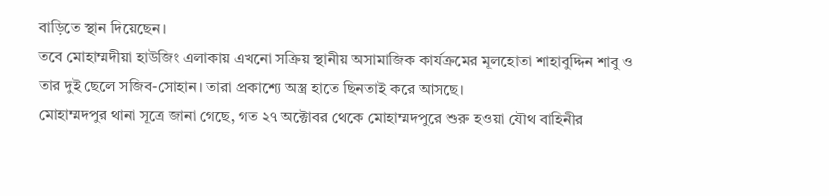বাড়িতে স্থান দিয়েছেন।
তবে মোহাম্মদীয়া হাউজিং এলাকায় এখনো সক্রিয় স্থানীয় অসামাজিক কার্যক্রমের মূলহোতা শাহাবুদ্দিন শাবু ও তার দুই ছেলে সজিব-সোহান। তারা প্রকাশ্যে অস্ত্র হাতে ছিনতাই করে আসছে।
মোহাম্মদপুর থানা সূত্রে জানা গেছে, গত ২৭ অক্টোবর থেকে মোহাম্মদপুরে শুরু হওয়া যৌথ বাহিনীর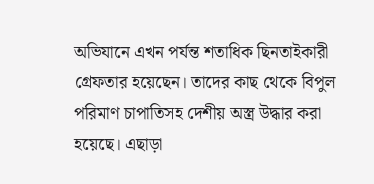অভিযানে এখন পর্যন্ত শতাধিক ছিনতাইকারী গ্রেফতার হয়েছেন। তাদের কাছ থেকে বিপুল পরিমাণ চাপাতিসহ দেশীয় অস্ত্র উদ্ধার করা হয়েছে। এছাড়া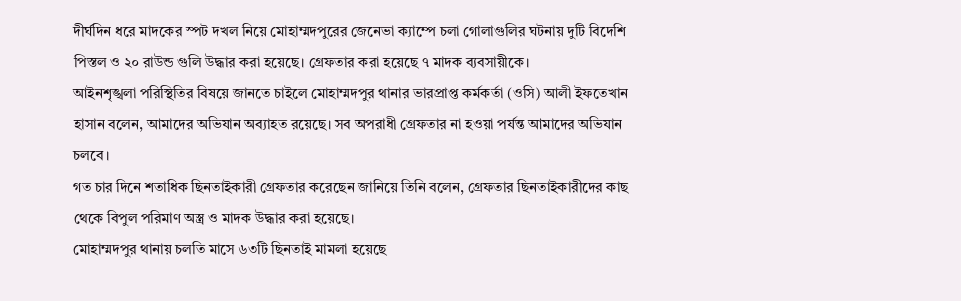দীর্ঘদিন ধরে মাদকের স্পট দখল নিয়ে মোহাম্মদপুরের জেনেভা ক্যাম্পে চলা গোলাগুলির ঘটনায় দুটি বিদেশি পিস্তল ও ২০ রাউন্ড গুলি উদ্ধার করা হয়েছে। গ্রেফতার করা হয়েছে ৭ মাদক ব্যবসায়ীকে।
আইনশৃঙ্খলা পরিস্থিতির বিষয়ে জানতে চাইলে মোহাম্মদপুর থানার ভারপ্রাপ্ত কর্মকর্তা (ওসি) আলী ইফতেখান হাসান বলেন, আমাদের অভিযান অব্যাহত রয়েছে। সব অপরাধী গ্রেফতার না হওয়া পর্যন্ত আমাদের অভিযান চলবে।
গত চার দিনে শতাধিক ছিনতাইকারী গ্রেফতার করেছেন জানিয়ে তিনি বলেন, গ্রেফতার ছিনতাইকারীদের কাছ থেকে বিপুল পরিমাণ অস্ত্র ও মাদক উদ্ধার করা হয়েছে।
মোহাম্মদপুর থানায় চলতি মাসে ৬৩টি ছিনতাই মামলা হয়েছে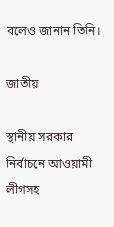বলেও জানান তিনি।

জাতীয়

স্থানীয় সরকার নির্বাচনে আওয়ামী লীগসহ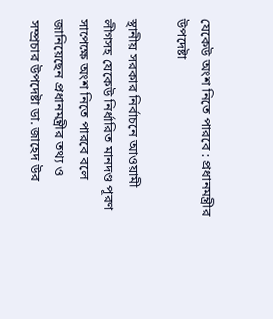যেকেউ অংশ নিতে পারবে : প্রধানমন্ত্রীর উপদেষ্টা

স্থানীয় সরকার নির্বাচনে আওয়ামী লীগসহ যেকেউ নির্ধারিত মানদণ্ড পূরণ সাপেক্ষে অংশ নিতে পারবে বলে জানিয়েছেন প্রধানমন্ত্রীর তথ্য ও সম্প্রচার উপদেষ্টা ডা. জাহেদ উর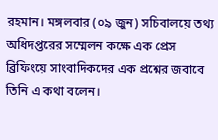রহমান। মঙ্গলবার (০৯ জুন) সচিবালয়ে তথ্য অধিদপ্তরের সম্মেলন কক্ষে এক প্রেস ব্রিফিংয়ে সাংবাদিকদের এক প্রশ্নের জবাবে তিনি এ কথা বলেন।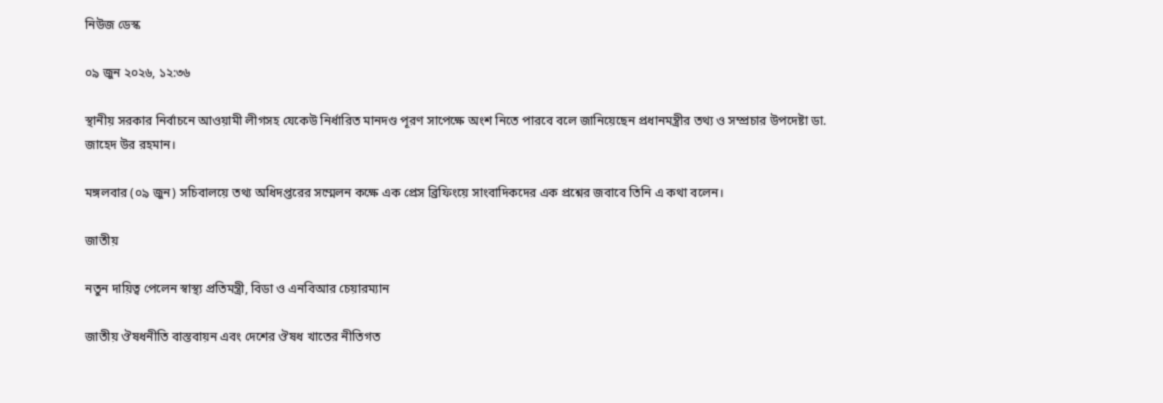নিউজ ডেস্ক

০৯ জুন ২০২৬, ১২:৩৬

স্থানীয় সরকার নির্বাচনে আওয়ামী লীগসহ যেকেউ নির্ধারিত মানদণ্ড পূরণ সাপেক্ষে অংশ নিতে পারবে বলে জানিয়েছেন প্রধানমন্ত্রীর তথ্য ও সম্প্রচার উপদেষ্টা ডা. জাহেদ উর রহমান।

মঙ্গলবার (০৯ জুন) সচিবালয়ে তথ্য অধিদপ্তরের সম্মেলন কক্ষে এক প্রেস ব্রিফিংয়ে সাংবাদিকদের এক প্রশ্নের জবাবে তিনি এ কথা বলেন।

জাতীয়

নতুন দায়িত্ব পেলেন স্বাস্থ্য প্রতিমন্ত্রী, বিডা ও এনবিআর চেয়ারম্যান

জাতীয় ঔষধনীতি বাস্তবায়ন এবং দেশের ঔষধ খাতের নীতিগত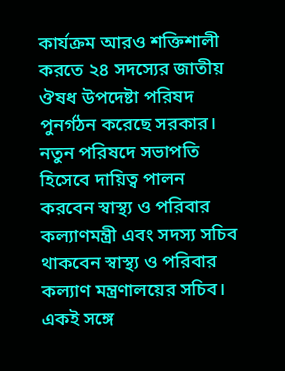কার্যক্রম আরও শক্তিশালী করতে ২৪ সদস্যের জাতীয় ঔষধ উপদেষ্টা পরিষদ পুনর্গঠন করেছে সরকার। নতুন পরিষদে সভাপতি হিসেবে দায়িত্ব পালন করবেন স্বাস্থ্য ও পরিবার কল্যাণমন্ত্রী এবং সদস্য সচিব থাকবেন স্বাস্থ্য ও পরিবার কল্যাণ মন্ত্রণালয়ের সচিব। একই সঙ্গে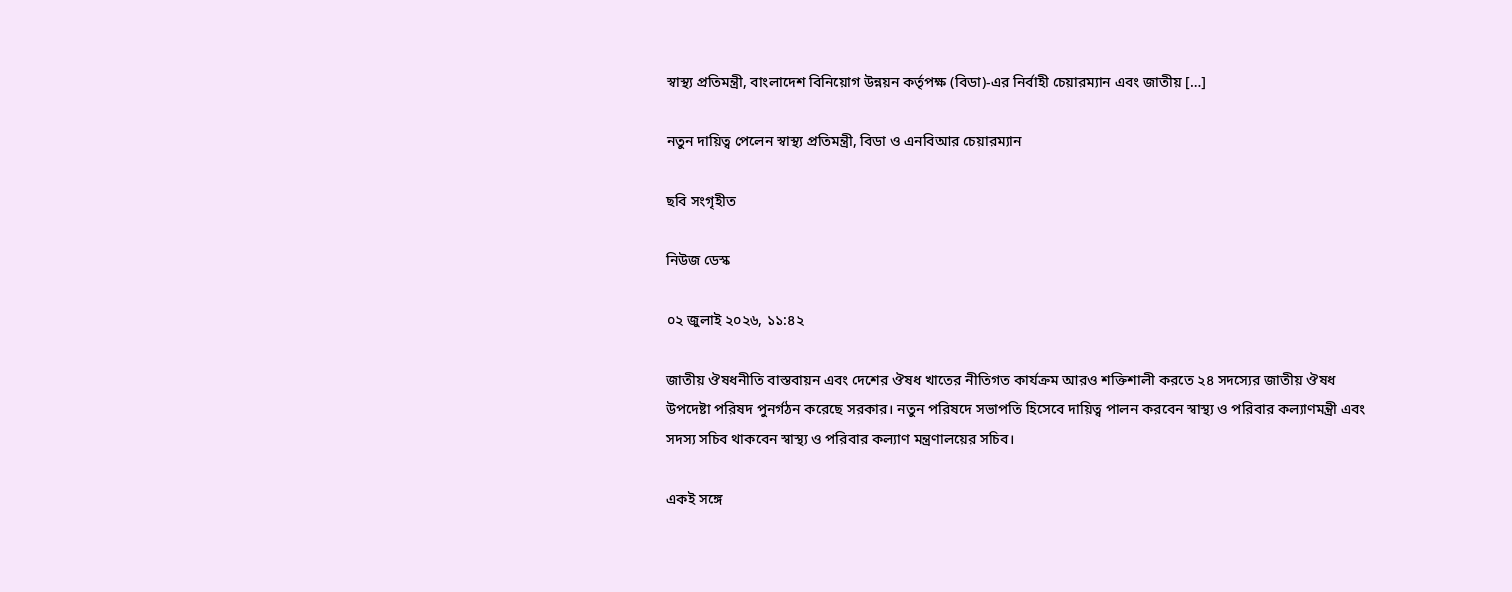স্বাস্থ্য প্রতিমন্ত্রী, বাংলাদেশ বিনিয়োগ উন্নয়ন কর্তৃপক্ষ (বিডা)-এর নির্বাহী চেয়ারম্যান এবং জাতীয় […]

নতুন দায়িত্ব পেলেন স্বাস্থ্য প্রতিমন্ত্রী, বিডা ও এনবিআর চেয়ারম্যান

ছবি সংগৃহীত

নিউজ ডেস্ক

০২ জুলাই ২০২৬, ১১:৪২

জাতীয় ঔষধনীতি বাস্তবায়ন এবং দেশের ঔষধ খাতের নীতিগত কার্যক্রম আরও শক্তিশালী করতে ২৪ সদস্যের জাতীয় ঔষধ উপদেষ্টা পরিষদ পুনর্গঠন করেছে সরকার। নতুন পরিষদে সভাপতি হিসেবে দায়িত্ব পালন করবেন স্বাস্থ্য ও পরিবার কল্যাণমন্ত্রী এবং সদস্য সচিব থাকবেন স্বাস্থ্য ও পরিবার কল্যাণ মন্ত্রণালয়ের সচিব।

একই সঙ্গে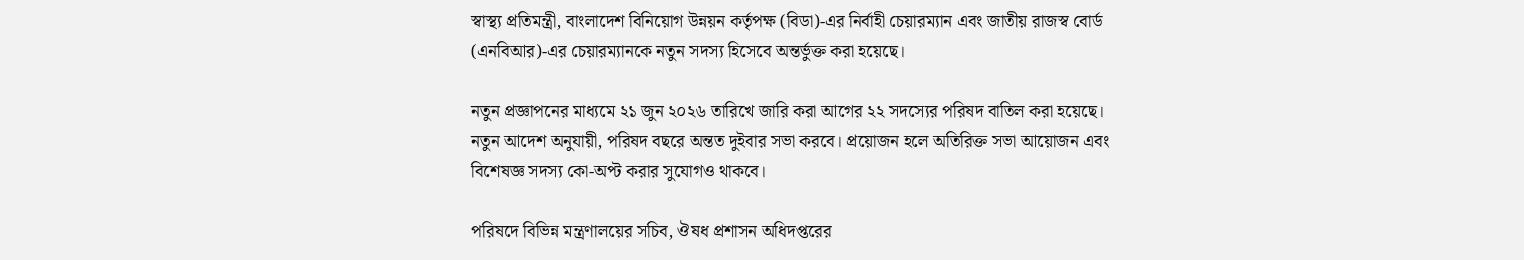স্বাস্থ্য প্রতিমন্ত্রী, বাংলাদেশ বিনিয়োগ উন্নয়ন কর্তৃপক্ষ (বিডা)-এর নির্বাহী চেয়ারম্যান এবং জাতীয় রাজস্ব বোর্ড (এনবিআর)-এর চেয়ারম্যানকে নতুন সদস্য হিসেবে অন্তর্ভুক্ত করা হয়েছে।

নতুন প্রজ্ঞাপনের মাধ্যমে ২১ জুন ২০২৬ তারিখে জারি করা আগের ২২ সদস্যের পরিষদ বাতিল করা হয়েছে। নতুন আদেশ অনুযায়ী, পরিষদ বছরে অন্তত দুইবার সভা করবে। প্রয়োজন হলে অতিরিক্ত সভা আয়োজন এবং বিশেষজ্ঞ সদস্য কো-অপ্ট করার সুযোগও থাকবে।

পরিষদে বিভিন্ন মন্ত্রণালয়ের সচিব, ঔষধ প্রশাসন অধিদপ্তরের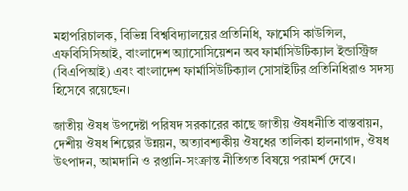মহাপরিচালক, বিভিন্ন বিশ্ববিদ্যালয়ের প্রতিনিধি, ফার্মেসি কাউন্সিল, এফবিসিসিআই, বাংলাদেশ অ্যাসোসিয়েশন অব ফার্মাসিউটিক্যাল ইন্ডাস্ট্রিজ (বিএপিআই) এবং বাংলাদেশ ফার্মাসিউটিক্যাল সোসাইটির প্রতিনিধিরাও সদস্য হিসেবে রয়েছেন।

জাতীয় ঔষধ উপদেষ্টা পরিষদ সরকারের কাছে জাতীয় ঔষধনীতি বাস্তবায়ন, দেশীয় ঔষধ শিল্পের উন্নয়ন, অত্যাবশ্যকীয় ঔষধের তালিকা হালনাগাদ, ঔষধ উৎপাদন, আমদানি ও রপ্তানি-সংক্রান্ত নীতিগত বিষয়ে পরামর্শ দেবে।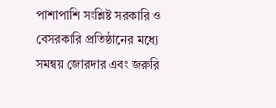পাশাপাশি সংশ্লিষ্ট সরকারি ও বেসরকারি প্রতিষ্ঠানের মধ্যে সমন্বয় জোরদার এবং জরুরি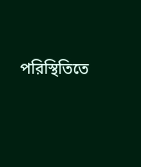পরিস্থিতিতে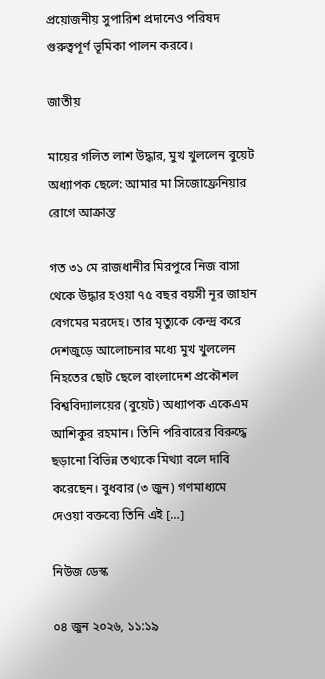প্রয়োজনীয় সুপারিশ প্রদানেও পরিষদ গুরুত্বপূর্ণ ভূমিকা পালন করবে।

জাতীয়

মায়ের গলিত লাশ উদ্ধার, মুখ খুললেন বুয়েট অধ্যাপক ছেলে: আমার মা সিজোফ্রেনিয়ার রোগে আক্রান্ত

গত ৩১ মে রাজধানীর মিরপুরে নিজ বাসা থেকে উদ্ধার হওয়া ৭৫ বছর বয়সী নূর জাহান বেগমের মরদেহ। তার মৃত্যুকে কেন্দ্র করে দেশজুড়ে আলোচনার মধ্যে মুখ খুললেন নিহতের ছোট ছেলে বাংলাদেশ প্রকৌশল বিশ্ববিদ্যালয়ের (বুয়েট) অধ্যাপক একেএম আশিকুর রহমান। তিনি পরিবারের বিরুদ্ধে ছড়ানো বিভিন্ন তথ্যকে মিথ্যা বলে দাবি করেছেন। বুধবার (৩ জুন) গণমাধ্যমে দেওয়া বক্তব্যে তিনি এই […]

নিউজ ডেস্ক

০৪ জুন ২০২৬, ১১:১৯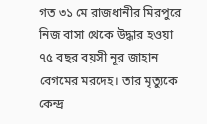গত ৩১ মে রাজধানীর মিরপুরে নিজ বাসা থেকে উদ্ধার হওয়া ৭৫ বছর বয়সী নূর জাহান বেগমের মরদেহ। তার মৃত্যুকে কেন্দ্র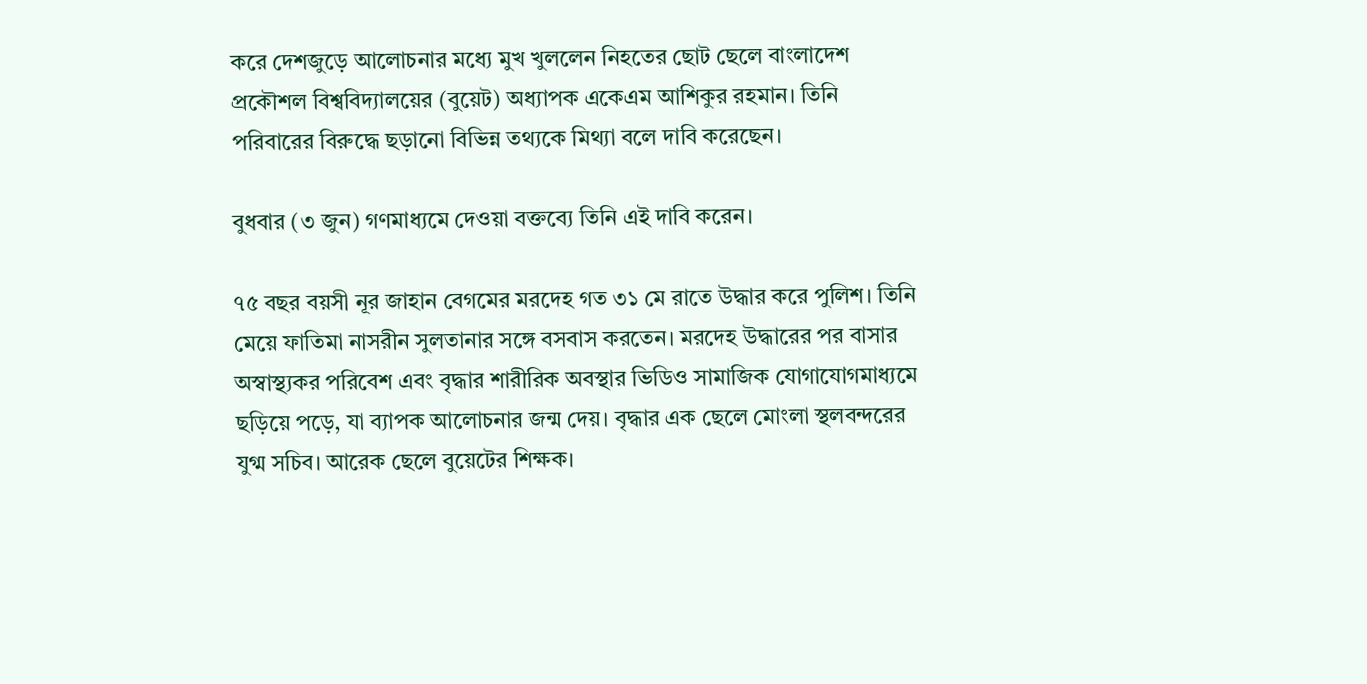করে দেশজুড়ে আলোচনার মধ্যে মুখ খুললেন নিহতের ছোট ছেলে বাংলাদেশ প্রকৌশল বিশ্ববিদ্যালয়ের (বুয়েট) অধ্যাপক একেএম আশিকুর রহমান। তিনি পরিবারের বিরুদ্ধে ছড়ানো বিভিন্ন তথ্যকে মিথ্যা বলে দাবি করেছেন।

বুধবার (৩ জুন) গণমাধ্যমে দেওয়া বক্তব্যে তিনি এই দাবি করেন।

৭৫ বছর বয়সী নূর জাহান বেগমের মরদেহ গত ৩১ মে রাতে উদ্ধার করে পুলিশ। তিনি মেয়ে ফাতিমা নাসরীন সুলতানার সঙ্গে বসবাস করতেন। মরদেহ উদ্ধারের পর বাসার অস্বাস্থ্যকর পরিবেশ এবং বৃদ্ধার শারীরিক অবস্থার ভিডিও সামাজিক যোগাযোগমাধ্যমে ছড়িয়ে পড়ে, যা ব্যাপক আলোচনার জন্ম দেয়। বৃদ্ধার এক ছেলে মোংলা স্থলবন্দরের যুগ্ম সচিব। আরেক ছেলে বুয়েটের শিক্ষক।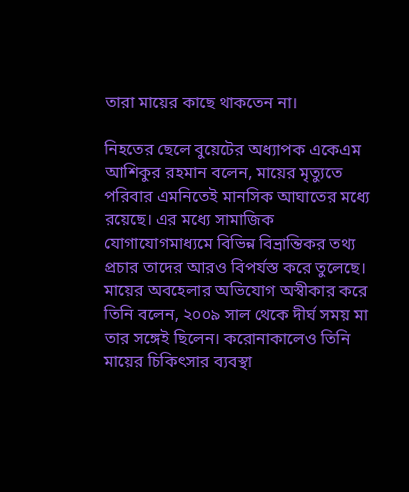তারা মায়ের কাছে থাকতেন না।

নিহতের ছেলে বুয়েটের অধ্যাপক একেএম আশিকুর রহমান বলেন, মায়ের মৃত্যুতে পরিবার এমনিতেই মানসিক আঘাতের মধ্যে রয়েছে। এর মধ্যে সামাজিক যোগাযোগমাধ্যমে বিভিন্ন বিভ্রান্তিকর তথ্য প্রচার তাদের আরও বিপর্যস্ত করে তুলেছে। মায়ের অবহেলার অভিযোগ অস্বীকার করে তিনি বলেন, ২০০৯ সাল থেকে দীর্ঘ সময় মা তার সঙ্গেই ছিলেন। করোনাকালেও তিনি মায়ের চিকিৎসার ব্যবস্থা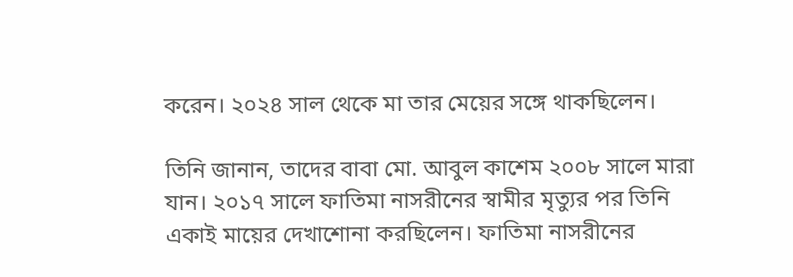করেন। ২০২৪ সাল থেকে মা তার মেয়ের সঙ্গে থাকছিলেন।

তিনি জানান, তাদের বাবা মো. আবুল কাশেম ২০০৮ সালে মারা যান। ২০১৭ সালে ফাতিমা নাসরীনের স্বামীর মৃত্যুর পর তিনি একাই মায়ের দেখাশোনা করছিলেন। ফাতিমা নাসরীনের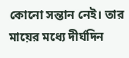কোনো সন্তান নেই। তার মায়ের মধ্যে দীর্ঘদিন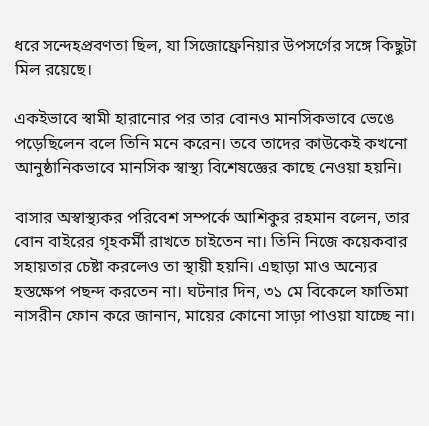ধরে সন্দেহপ্রবণতা ছিল, যা সিজোফ্রেনিয়ার উপসর্গের সঙ্গে কিছুটা মিল রয়েছে।

একইভাবে স্বামী হারানোর পর তার বোনও মানসিকভাবে ভেঙে পড়েছিলেন বলে তিনি মনে করেন। তবে তাদের কাউকেই কখনো আনুষ্ঠানিকভাবে মানসিক স্বাস্থ্য বিশেষজ্ঞের কাছে নেওয়া হয়নি।

বাসার অস্বাস্থ্যকর পরিবেশ সম্পর্কে আশিকুর রহমান বলেন, তার বোন বাইরের গৃহকর্মী রাখতে চাইতেন না। তিনি নিজে কয়েকবার সহায়তার চেষ্টা করলেও তা স্থায়ী হয়নি। এছাড়া মাও অন্যের হস্তক্ষেপ পছন্দ করতেন না। ঘটনার দিন, ৩১ মে বিকেলে ফাতিমা নাসরীন ফোন করে জানান, মায়ের কোনো সাড়া পাওয়া যাচ্ছে না।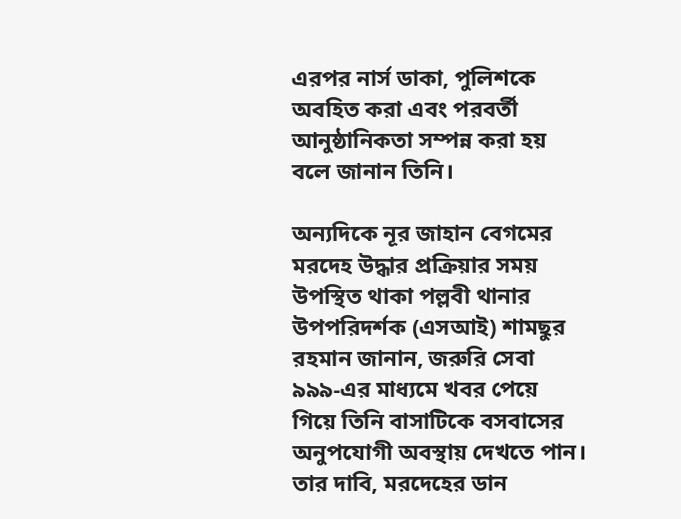এরপর নার্স ডাকা, পুলিশকে অবহিত করা এবং পরবর্তী আনুষ্ঠানিকতা সম্পন্ন করা হয় বলে জানান তিনি।

অন্যদিকে নূর জাহান বেগমের মরদেহ উদ্ধার প্রক্রিয়ার সময় উপস্থিত থাকা পল্লবী থানার উপপরিদর্শক (এসআই) শামছুর রহমান জানান, জরুরি সেবা ৯৯৯-এর মাধ্যমে খবর পেয়ে গিয়ে তিনি বাসাটিকে বসবাসের অনুপযোগী অবস্থায় দেখতে পান। তার দাবি, মরদেহের ডান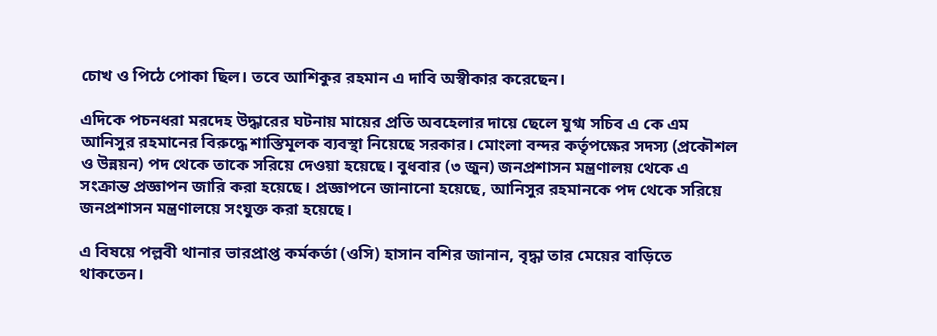চোখ ও পিঠে পোকা ছিল। তবে আশিকুর রহমান এ দাবি অস্বীকার করেছেন।

এদিকে পচনধরা মরদেহ উদ্ধারের ঘটনায় মায়ের প্রতি অবহেলার দায়ে ছেলে যুগ্ম সচিব এ কে এম আনিসুর রহমানের বিরুদ্ধে শাস্তিমূলক ব্যবস্থা নিয়েছে সরকার। মোংলা বন্দর কর্তৃপক্ষের সদস্য (প্রকৌশল ও উন্নয়ন) পদ থেকে তাকে সরিয়ে দেওয়া হয়েছে। বুধবার (৩ জুন) জনপ্রশাসন মন্ত্রণালয় থেকে এ সংক্রান্ত প্রজ্ঞাপন জারি করা হয়েছে। প্রজ্ঞাপনে জানানো হয়েছে, আনিসুর রহমানকে পদ থেকে সরিয়ে জনপ্রশাসন মন্ত্রণালয়ে সংযুক্ত করা হয়েছে।

এ বিষয়ে পল্লবী থানার ভারপ্রাপ্ত কর্মকর্তা (ওসি) হাসান বশির জানান, বৃদ্ধা তার মেয়ের বাড়িতে থাকতেন।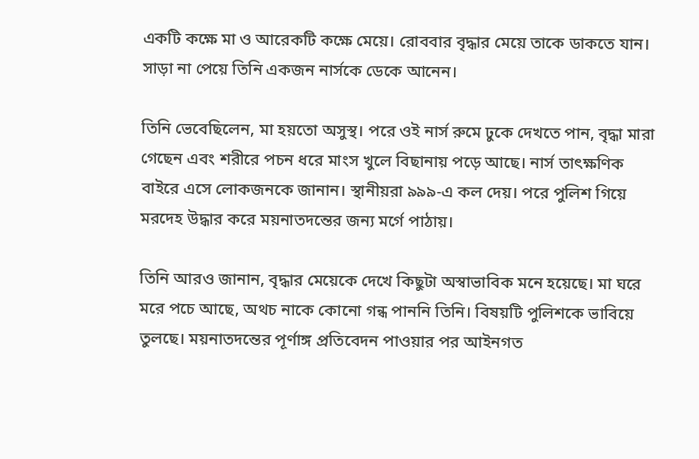একটি কক্ষে মা ও আরেকটি কক্ষে মেয়ে। রোববার বৃদ্ধার মেয়ে তাকে ডাকতে যান। সাড়া না পেয়ে তিনি একজন নার্সকে ডেকে আনেন।

তিনি ভেবেছিলেন, মা হয়তো অসুস্থ। পরে ওই নার্স রুমে ঢুকে দেখতে পান, বৃদ্ধা মারা গেছেন এবং শরীরে পচন ধরে মাংস খুলে বিছানায় পড়ে আছে। নার্স তাৎক্ষণিক বাইরে এসে লোকজনকে জানান। স্থানীয়রা ৯৯৯-এ কল দেয়। পরে পুলিশ গিয়ে মরদেহ উদ্ধার করে ময়নাতদন্তের জন্য মর্গে পাঠায়।

তিনি আরও জানান, বৃদ্ধার মেয়েকে দেখে কিছুটা অস্বাভাবিক মনে হয়েছে। মা ঘরে মরে পচে আছে, অথচ নাকে কোনো গন্ধ পাননি তিনি। বিষয়টি পুলিশকে ভাবিয়ে তুলছে। ময়নাতদন্তের পূর্ণাঙ্গ প্রতিবেদন পাওয়ার পর আইনগত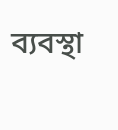ব্যবস্থা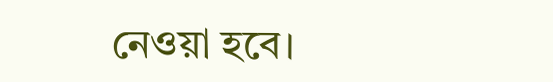নেওয়া হবে।